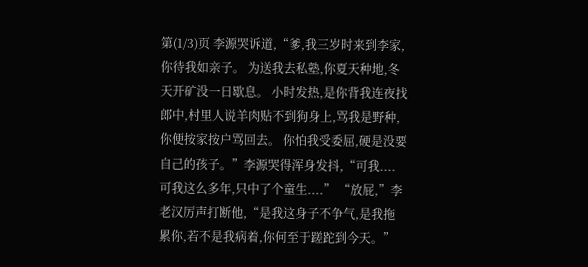第(1/3)页 李源哭诉道,“爹,我三岁时来到李家,你待我如亲子。 为送我去私塾,你夏天种地,冬天开矿没一日歇息。 小时发热,是你背我连夜找郎中,村里人说羊肉贴不到狗身上,骂我是野种,你便按家按户骂回去。 你怕我受委屈,硬是没要自己的孩子。”李源哭得浑身发抖,“可我....可我这么多年,只中了个童生....” “放屁,”李老汉厉声打断他,“是我这身子不争气,是我拖累你,若不是我病着,你何至于蹉跎到今天。”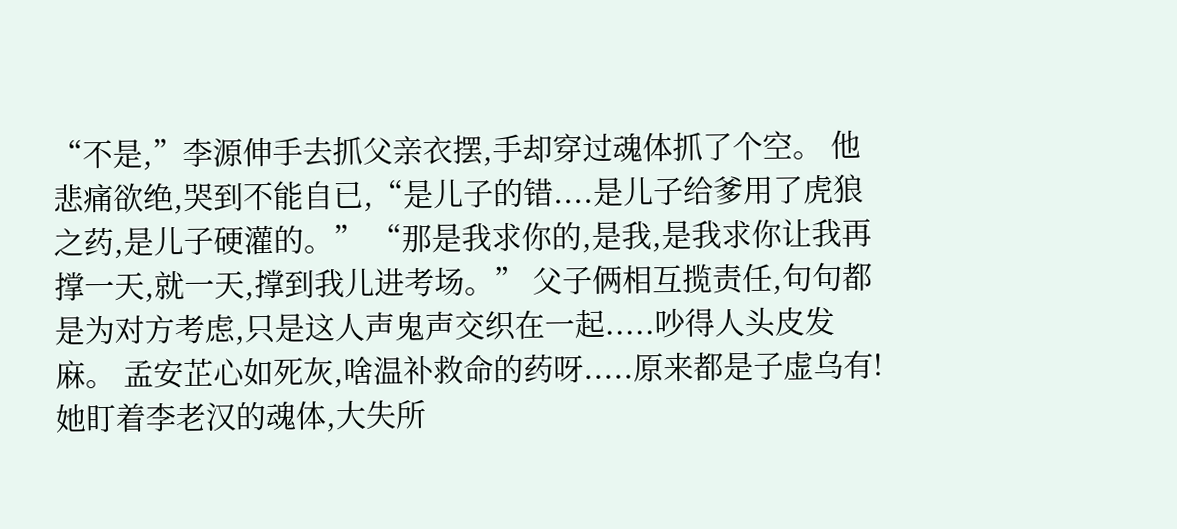“不是,”李源伸手去抓父亲衣摆,手却穿过魂体抓了个空。 他悲痛欲绝,哭到不能自已,“是儿子的错....是儿子给爹用了虎狼之药,是儿子硬灌的。” “那是我求你的,是我,是我求你让我再撑一天,就一天,撑到我儿进考场。” 父子俩相互揽责任,句句都是为对方考虑,只是这人声鬼声交织在一起.....吵得人头皮发麻。 孟安芷心如死灰,啥温补救命的药呀.....原来都是子虚乌有!她盯着李老汉的魂体,大失所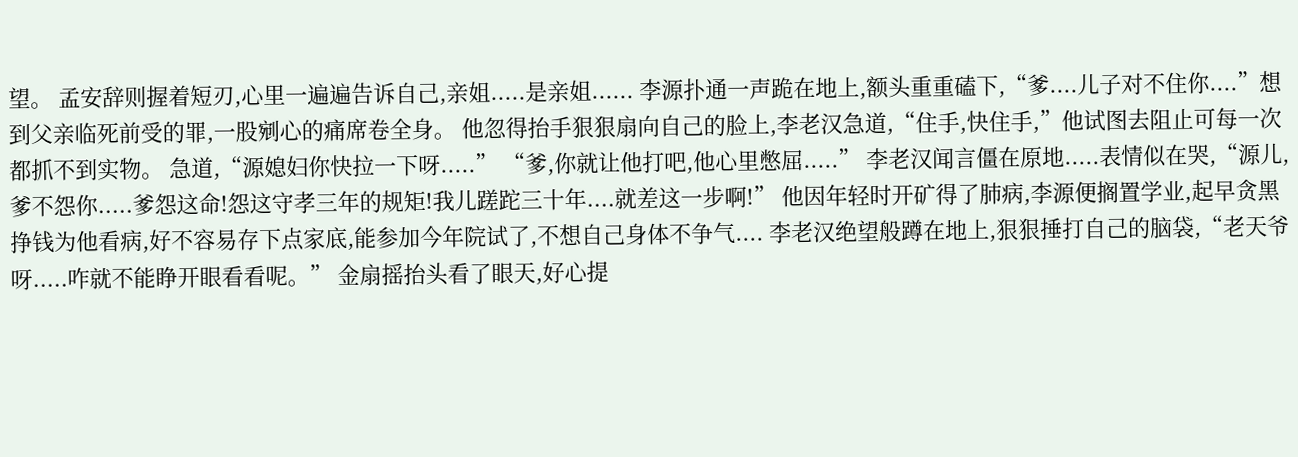望。 孟安辞则握着短刃,心里一遍遍告诉自己,亲姐.....是亲姐...... 李源扑通一声跪在地上,额头重重磕下,“爹....儿子对不住你....”想到父亲临死前受的罪,一股剜心的痛席卷全身。 他忽得抬手狠狠扇向自己的脸上,李老汉急道,“住手,快住手,”他试图去阻止可每一次都抓不到实物。 急道,“源媳妇你快拉一下呀.....” “爹,你就让他打吧,他心里憋屈.....” 李老汉闻言僵在原地.....表情似在哭,“源儿,爹不怨你.....爹怨这命!怨这守孝三年的规矩!我儿蹉跎三十年....就差这一步啊!” 他因年轻时开矿得了肺病,李源便搁置学业,起早贪黑挣钱为他看病,好不容易存下点家底,能参加今年院试了,不想自己身体不争气.... 李老汉绝望般蹲在地上,狠狠捶打自己的脑袋,“老天爷呀.....咋就不能睁开眼看看呢。” 金扇摇抬头看了眼天,好心提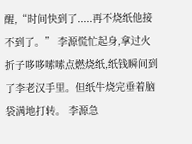醒,“时间快到了.....再不烧纸他接不到了。” 李源慌忙起身,拿过火折子哆哆嗦嗦点燃烧纸,纸钱瞬间到了李老汉手里。但纸牛烧完垂着脑袋满地打转。 李源急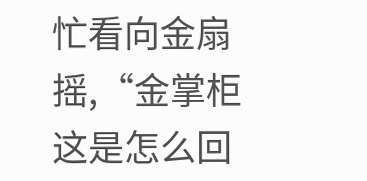忙看向金扇摇,“金掌柜这是怎么回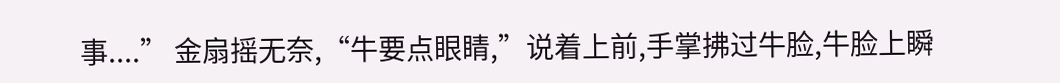事....” 金扇摇无奈,“牛要点眼睛,”说着上前,手掌拂过牛脸,牛脸上瞬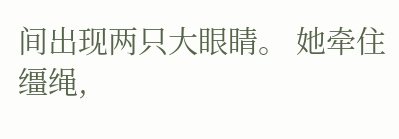间出现两只大眼睛。 她牵住缰绳,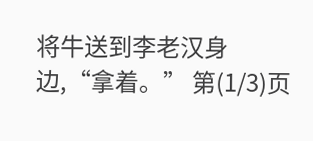将牛送到李老汉身边,“拿着。” 第(1/3)页